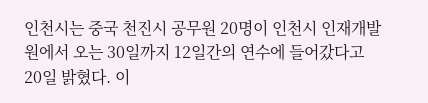인천시는 중국 천진시 공무원 20명이 인천시 인재개발원에서 오는 30일까지 12일간의 연수에 들어갔다고 20일 밝혔다. 이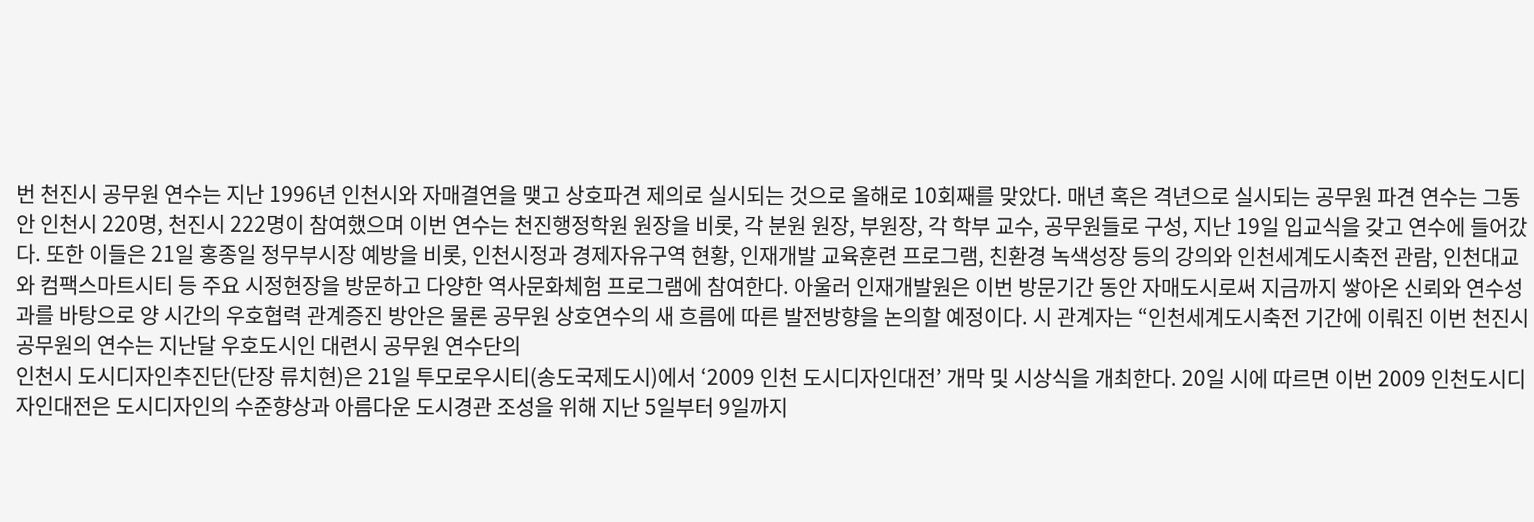번 천진시 공무원 연수는 지난 1996년 인천시와 자매결연을 맺고 상호파견 제의로 실시되는 것으로 올해로 10회째를 맞았다. 매년 혹은 격년으로 실시되는 공무원 파견 연수는 그동안 인천시 220명, 천진시 222명이 참여했으며 이번 연수는 천진행정학원 원장을 비롯, 각 분원 원장, 부원장, 각 학부 교수, 공무원들로 구성, 지난 19일 입교식을 갖고 연수에 들어갔다. 또한 이들은 21일 홍종일 정무부시장 예방을 비롯, 인천시정과 경제자유구역 현황, 인재개발 교육훈련 프로그램, 친환경 녹색성장 등의 강의와 인천세계도시축전 관람, 인천대교와 컴팩스마트시티 등 주요 시정현장을 방문하고 다양한 역사문화체험 프로그램에 참여한다. 아울러 인재개발원은 이번 방문기간 동안 자매도시로써 지금까지 쌓아온 신뢰와 연수성과를 바탕으로 양 시간의 우호협력 관계증진 방안은 물론 공무원 상호연수의 새 흐름에 따른 발전방향을 논의할 예정이다. 시 관계자는 “인천세계도시축전 기간에 이뤄진 이번 천진시 공무원의 연수는 지난달 우호도시인 대련시 공무원 연수단의
인천시 도시디자인추진단(단장 류치현)은 21일 투모로우시티(송도국제도시)에서 ‘2009 인천 도시디자인대전’ 개막 및 시상식을 개최한다. 20일 시에 따르면 이번 2009 인천도시디자인대전은 도시디자인의 수준향상과 아름다운 도시경관 조성을 위해 지난 5일부터 9일까지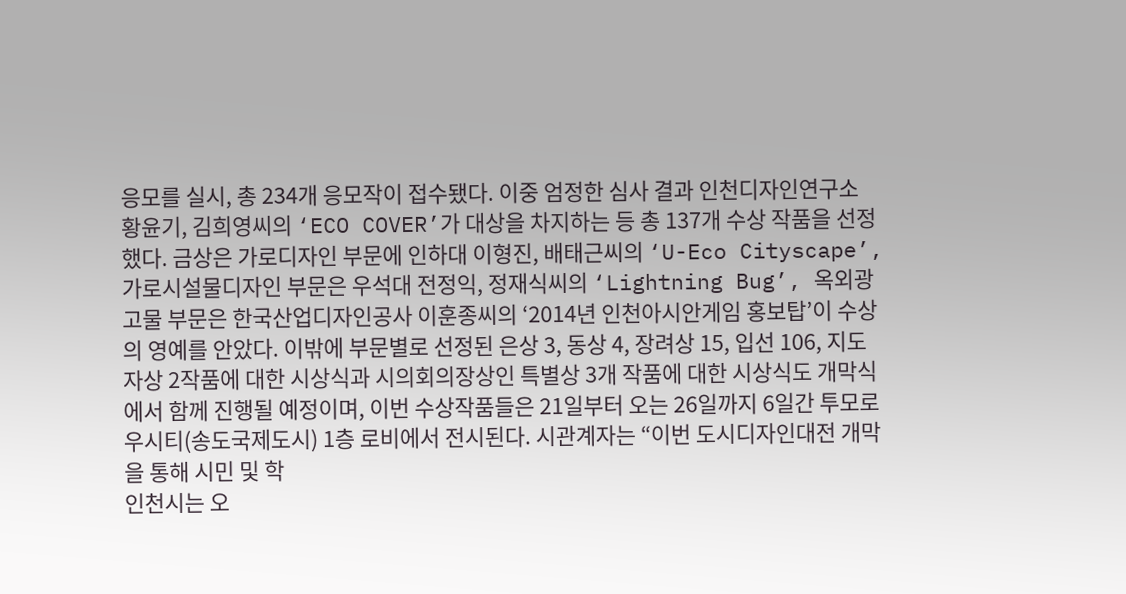응모를 실시, 총 234개 응모작이 접수됐다. 이중 엄정한 심사 결과 인천디자인연구소 황윤기, 김희영씨의 ‘ECO COVER’가 대상을 차지하는 등 총 137개 수상 작품을 선정했다. 금상은 가로디자인 부문에 인하대 이형진, 배태근씨의 ‘U-Eco Cityscape’, 가로시설물디자인 부문은 우석대 전정익, 정재식씨의 ‘Lightning Bug’, 옥외광고물 부문은 한국산업디자인공사 이훈종씨의 ‘2014년 인천아시안게임 홍보탑’이 수상의 영예를 안았다. 이밖에 부문별로 선정된 은상 3, 동상 4, 장려상 15, 입선 106, 지도자상 2작품에 대한 시상식과 시의회의장상인 특별상 3개 작품에 대한 시상식도 개막식에서 함께 진행될 예정이며, 이번 수상작품들은 21일부터 오는 26일까지 6일간 투모로우시티(송도국제도시) 1층 로비에서 전시된다. 시관계자는 “이번 도시디자인대전 개막을 통해 시민 및 학
인천시는 오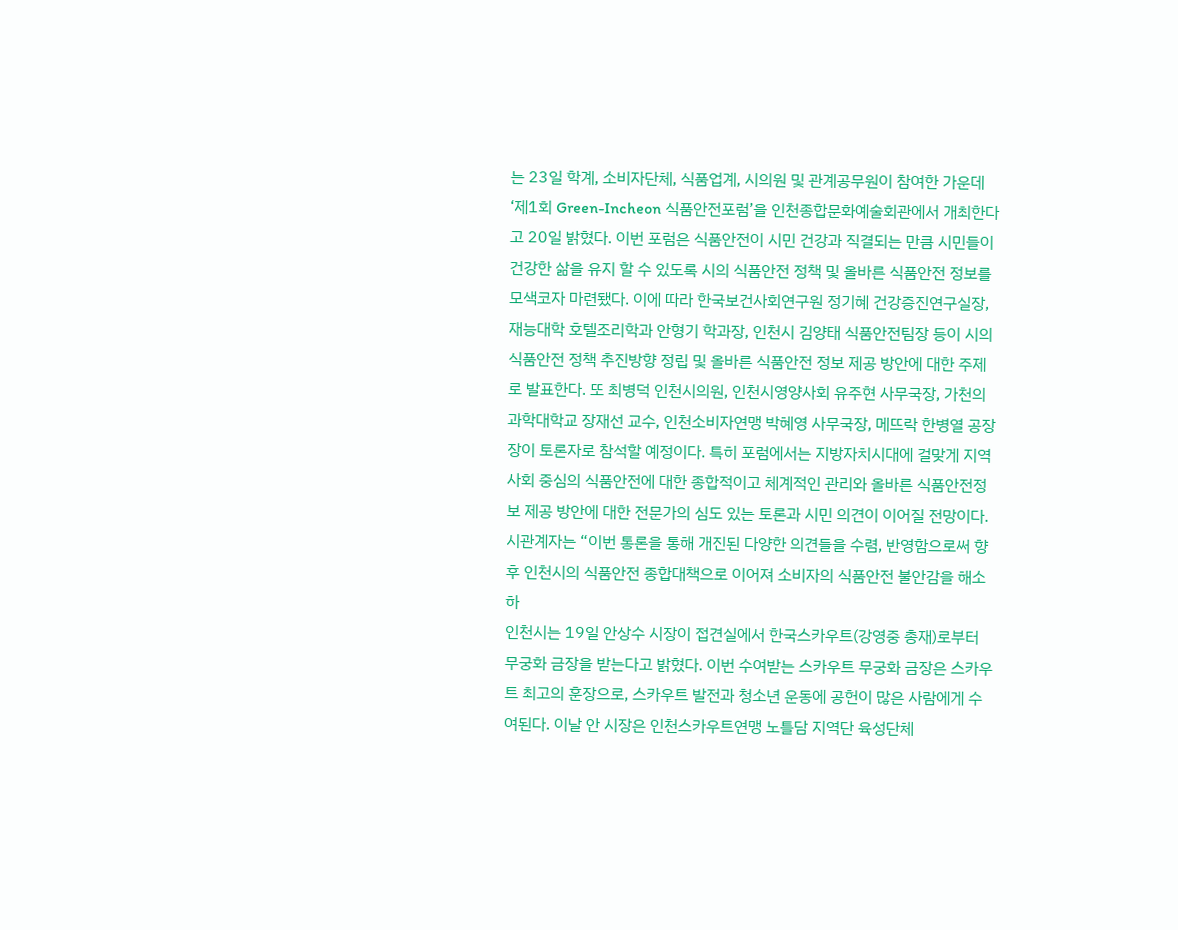는 23일 학계, 소비자단체, 식품업계, 시의원 및 관계공무원이 참여한 가운데 ‘제1회 Green-Incheon 식품안전포럼’을 인천종합문화예술회관에서 개최한다고 20일 밝혔다. 이번 포럼은 식품안전이 시민 건강과 직결되는 만큼 시민들이 건강한 삶을 유지 할 수 있도록 시의 식품안전 정책 및 올바른 식품안전 정보를 모색코자 마련됐다. 이에 따라 한국보건사회연구원 정기혜 건강증진연구실장, 재능대학 호텔조리학과 안형기 학과장, 인천시 김양태 식품안전팀장 등이 시의 식품안전 정책 추진방향 정립 및 올바른 식품안전 정보 제공 방안에 대한 주제로 발표한다. 또 최병덕 인천시의원, 인천시영양사회 유주현 사무국장, 가천의과학대학교 장재선 교수, 인천소비자연맹 박혜영 사무국장, 메뜨락 한병열 공장장이 토론자로 참석할 예정이다. 특히 포럼에서는 지방자치시대에 걸맞게 지역사회 중심의 식품안전에 대한 종합적이고 체계적인 관리와 올바른 식품안전정보 제공 방안에 대한 전문가의 심도 있는 토론과 시민 의견이 이어질 전망이다. 시관계자는 “이번 통론을 통해 개진된 다양한 의견들을 수렴, 반영함으로써 향후 인천시의 식품안전 종합대책으로 이어져 소비자의 식품안전 불안감을 해소하
인천시는 19일 안상수 시장이 접견실에서 한국스카우트(강영중 총재)로부터 무궁화 금장을 받는다고 밝혔다. 이번 수여받는 스카우트 무궁화 금장은 스카우트 최고의 훈장으로, 스카우트 발전과 청소년 운동에 공헌이 많은 사람에게 수여된다. 이날 안 시장은 인천스카우트연맹 노틀담 지역단 육성단체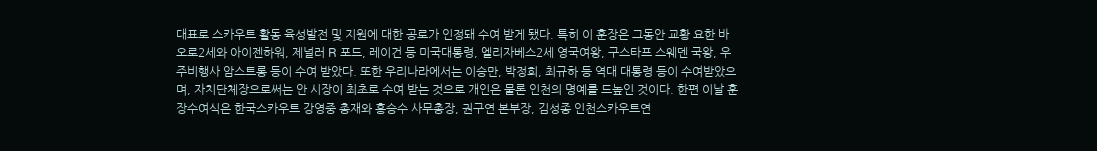대표로 스카우트 활동 육성발전 및 지원에 대한 공로가 인정돼 수여 받게 됐다. 특히 이 훈장은 그동안 교황 요한 바오로2세와 아이젠하워, 제널러 R 포드, 레이건 등 미국대통령, 엘리자베스2세 영국여왕, 구스타프 스웨덴 국왕, 우주비행사 암스트롱 등이 수여 받았다. 또한 우리나라에서는 이승만, 박정희, 최규하 등 역대 대통령 등이 수여받았으며, 자치단체장으로써는 안 시장이 최초로 수여 받는 것으로 개인은 물론 인천의 명예를 드높인 것이다. 한편 이날 훈장수여식은 한국스카우트 강영중 총재와 홍승수 사무총장, 권구연 본부장, 김성종 인천스카우트연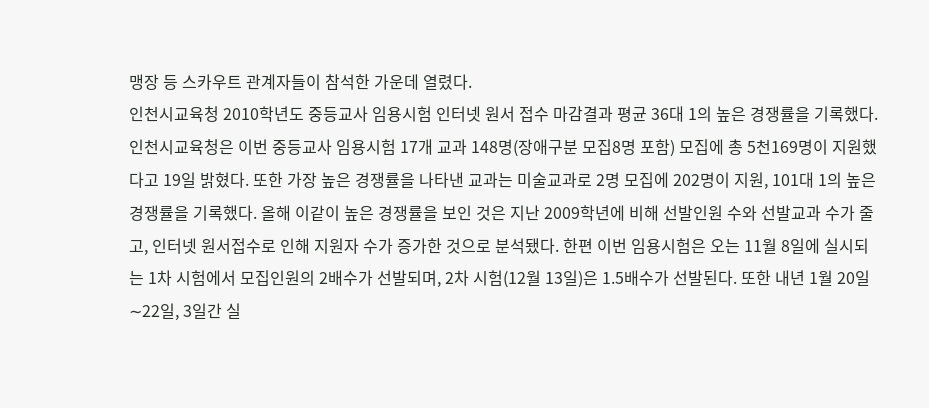맹장 등 스카우트 관계자들이 참석한 가운데 열렸다.
인천시교육청 2010학년도 중등교사 임용시험 인터넷 원서 접수 마감결과 평균 36대 1의 높은 경쟁률을 기록했다. 인천시교육청은 이번 중등교사 임용시험 17개 교과 148명(장애구분 모집8명 포함) 모집에 총 5천169명이 지원했다고 19일 밝혔다. 또한 가장 높은 경쟁률을 나타낸 교과는 미술교과로 2명 모집에 202명이 지원, 101대 1의 높은 경쟁률을 기록했다. 올해 이같이 높은 경쟁률을 보인 것은 지난 2009학년에 비해 선발인원 수와 선발교과 수가 줄고, 인터넷 원서접수로 인해 지원자 수가 증가한 것으로 분석됐다. 한편 이번 임용시험은 오는 11월 8일에 실시되는 1차 시험에서 모집인원의 2배수가 선발되며, 2차 시험(12월 13일)은 1.5배수가 선발된다. 또한 내년 1월 20일∼22일, 3일간 실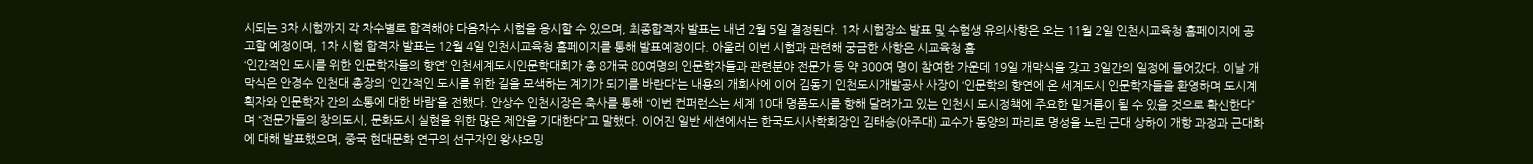시되는 3차 시험까지 각 차수별로 합격해야 다음차수 시험을 응시할 수 있으며, 최종합격자 발표는 내년 2월 5일 결정된다. 1차 시험장소 발표 및 수험생 유의사항은 오는 11월 2일 인천시교육청 홈페이지에 공고할 예정이며, 1차 시험 합격자 발표는 12월 4일 인천시교육청 홈페이지를 통해 발표예정이다. 아울러 이번 시험과 관련해 궁금한 사항은 시교육청 홈
‘인간적인 도시를 위한 인문학자들의 향연’ 인천세계도시인문학대회가 총 8개국 80여명의 인문학자들과 관련분야 전문가 등 약 300여 명이 참여한 가운데 19일 개막식을 갖고 3일간의 일정에 들어갔다. 이날 개막식은 안경수 인천대 총장의 ‘인간적인 도시를 위한 길을 모색하는 계기가 되기를 바란다’는 내용의 개회사에 이어 김동기 인천도시개발공사 사장이 ‘인문학의 향연에 온 세계도시 인문학자들을 환영하며 도시계획자와 인문학자 간의 소통에 대한 바람’을 전했다. 안상수 인천시장은 축사를 통해 “이번 컨퍼런스는 세계 10대 명품도시를 향해 달려가고 있는 인천시 도시정책에 주요한 밑거름이 될 수 있을 것으로 확신한다”며 “전문가들의 창의도시, 문화도시 실현을 위한 많은 제안을 기대한다”고 말했다. 이어진 일반 세션에서는 한국도시사학회장인 김태승(아주대) 교수가 동양의 파리로 명성을 노린 근대 상하이 개항 과정과 근대화에 대해 발표했으며, 중국 현대문화 연구의 선구자인 왕샤오밍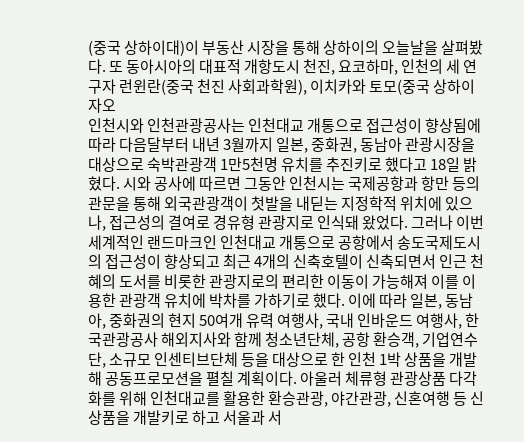(중국 상하이대)이 부동산 시장을 통해 상하이의 오늘날을 살펴봤다. 또 동아시아의 대표적 개항도시 천진, 요코하마, 인천의 세 연구자 런윈란(중국 천진 사회과학원), 이치카와 토모(중국 상하이 자오
인천시와 인천관광공사는 인천대교 개통으로 접근성이 향상됨에 따라 다음달부터 내년 3월까지 일본, 중화권, 동남아 관광시장을 대상으로 숙박관광객 1만5천명 유치를 추진키로 했다고 18일 밝혔다. 시와 공사에 따르면 그동안 인천시는 국제공항과 항만 등의 관문을 통해 외국관광객이 첫발을 내딛는 지정학적 위치에 있으나, 접근성의 결여로 경유형 관광지로 인식돼 왔었다. 그러나 이번 세계적인 랜드마크인 인천대교 개통으로 공항에서 송도국제도시의 접근성이 향상되고 최근 4개의 신축호텔이 신축되면서 인근 천혜의 도서를 비롯한 관광지로의 편리한 이동이 가능해져 이를 이용한 관광객 유치에 박차를 가하기로 했다. 이에 따라 일본, 동남아, 중화권의 현지 50여개 유력 여행사, 국내 인바운드 여행사, 한국관광공사 해외지사와 함께 청소년단체, 공항 환승객, 기업연수단, 소규모 인센티브단체 등을 대상으로 한 인천 1박 상품을 개발해 공동프로모션을 펼칠 계획이다. 아울러 체류형 관광상품 다각화를 위해 인천대교를 활용한 환승관광, 야간관광, 신혼여행 등 신상품을 개발키로 하고 서울과 서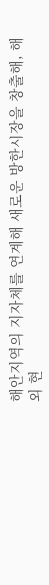해안지역의 지자체를 연계해 새로운 방한시장을 창출해, 해외 현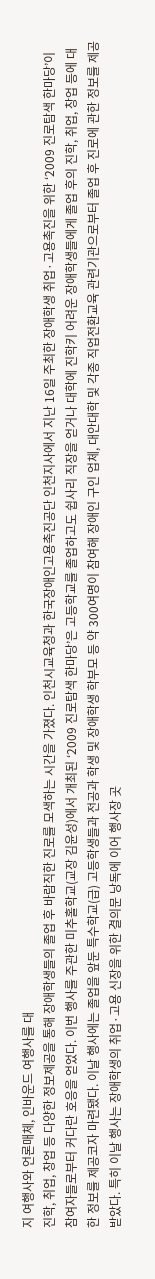지 여행사와 언론매체, 인바운드 여행사를 대
진학, 취업, 창업 등 다양한 정보제공을 통해 장애학생들의 졸업 후 바람직한 진로를 모색하는 시간을 가졌다. 인천시교육청과 한국장애인고용촉진공단 인천지사에서 지난 16일 주최한 장애학생 취업·고용촉진을 위한 ‘2009 진로탐색 한마당’이 참여자들로부터 커다란 호응을 얻었다. 이번 행사를 주관한 미추홀학교(교장 김윤성)에서 개최된 ‘2009 진로탐색 한마당’은 고등학교를 졸업하고도 쉽사리 직장을 얻거나 대학에 진학키 어려운 장애학생들에게 졸업 후의 진학, 취업, 창업 등에 대한 정보를 제공코자 마련됐다. 이날 행사에는 졸업을 앞둔 특수학교(급) 고등학생들과 전공과 학생 및 장애학생 학부모 등 약 300여명이 참여해 장애인 구인 업체, 대안대학 및 각종 직업전환교육 관련기관으로부터 졸업 후 진로에 관한 정보를 제공받았다. 특히 이날 행사는 장애학생의 취업·고용 신장을 위한 결의문 낭독에 이어 행사장 곳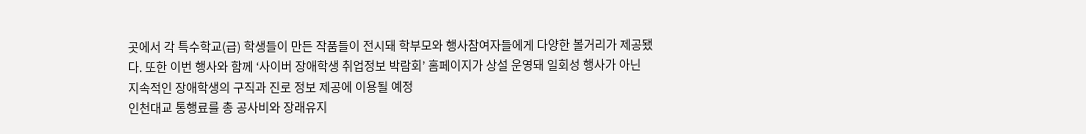곳에서 각 특수학교(급) 학생들이 만든 작품들이 전시돼 학부모와 행사참여자들에게 다양한 볼거리가 제공됐다. 또한 이번 행사와 함께 ‘사이버 장애학생 취업정보 박람회’ 홈페이지가 상설 운영돼 일회성 행사가 아닌 지속적인 장애학생의 구직과 진로 정보 제공에 이용될 예정
인천대교 통행료를 총 공사비와 장래유지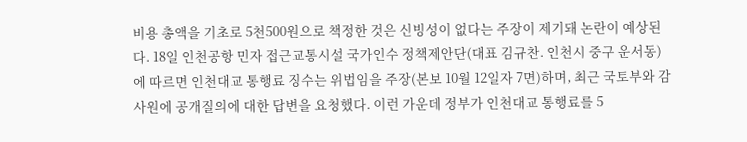비용 총액을 기초로 5천500원으로 책정한 것은 신빙성이 없다는 주장이 제기돼 논란이 예상된다. 18일 인천공항 민자 접근교통시설 국가인수 정책제안단(대표 김규찬. 인천시 중구 운서동)에 따르면 인천대교 통행료 징수는 위법임을 주장(본보 10월 12일자 7면)하며, 최근 국토부와 감사원에 공개질의에 대한 답변을 요청했다. 이런 가운데 정부가 인천대교 통행료를 5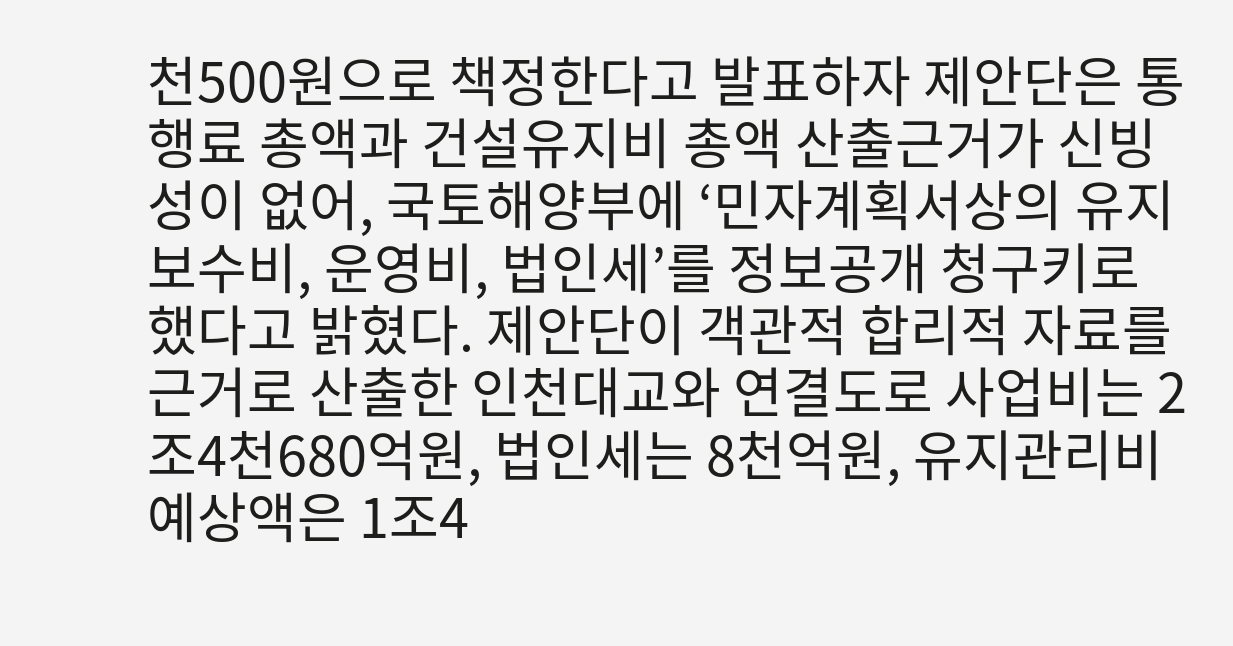천500원으로 책정한다고 발표하자 제안단은 통행료 총액과 건설유지비 총액 산출근거가 신빙성이 없어, 국토해양부에 ‘민자계획서상의 유지보수비, 운영비, 법인세’를 정보공개 청구키로 했다고 밝혔다. 제안단이 객관적 합리적 자료를 근거로 산출한 인천대교와 연결도로 사업비는 2조4천680억원, 법인세는 8천억원, 유지관리비 예상액은 1조4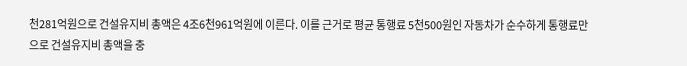천281억원으로 건설유지비 총액은 4조6천961억원에 이른다. 이를 근거로 평균 통행료 5천500원인 자동차가 순수하게 통행료만으로 건설유지비 총액을 충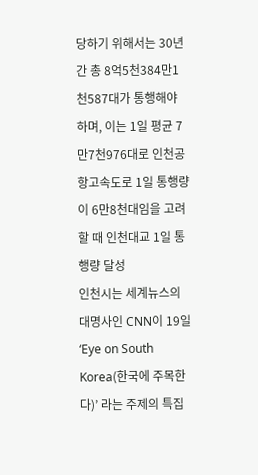당하기 위해서는 30년간 총 8억5천384만1천587대가 통행해야 하며, 이는 1일 평균 7만7천976대로 인천공항고속도로 1일 통행량이 6만8천대임을 고려할 때 인천대교 1일 통행량 달성
인천시는 세계뉴스의 대명사인 CNN이 19일 ‘Eye on South Korea(한국에 주목한다)’ 라는 주제의 특집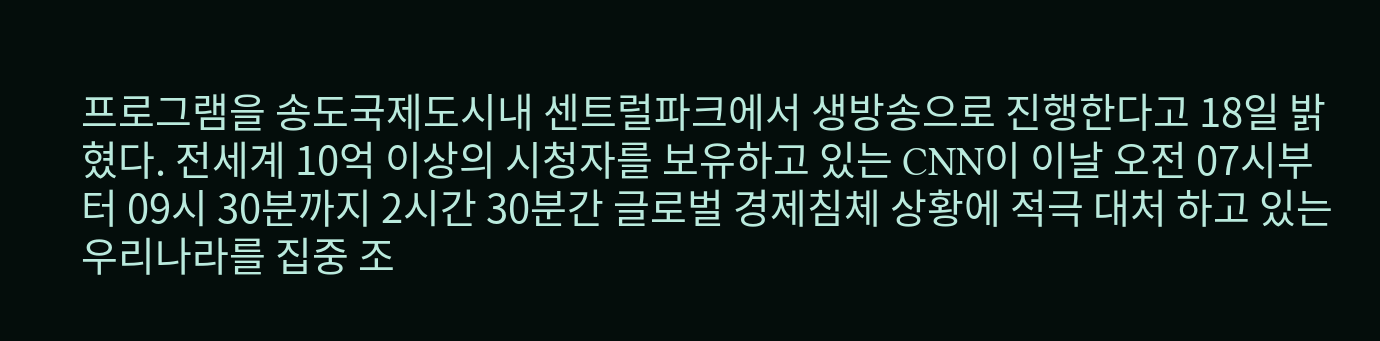프로그램을 송도국제도시내 센트럴파크에서 생방송으로 진행한다고 18일 밝혔다. 전세계 10억 이상의 시청자를 보유하고 있는 CNN이 이날 오전 07시부터 09시 30분까지 2시간 30분간 글로벌 경제침체 상황에 적극 대처 하고 있는 우리나라를 집중 조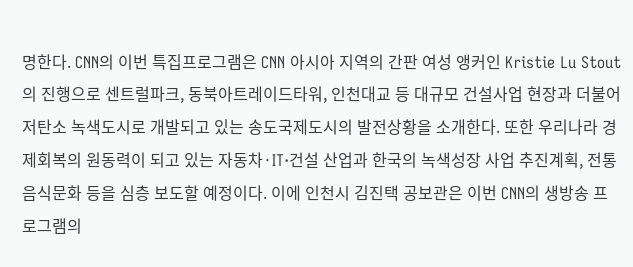명한다. CNN의 이번 특집프로그램은 CNN 아시아 지역의 간판 여성 앵커인 Kristie Lu Stout의 진행으로 센트럴파크, 동북아트레이드타워, 인천대교 등 대규모 건설사업 현장과 더불어 저탄소 녹색도시로 개발되고 있는 송도국제도시의 발전상황을 소개한다. 또한 우리나라 경제회복의 원동력이 되고 있는 자동차·IT·건설 산업과 한국의 녹색성장 사업 추진계획, 전통 음식문화 등을 심층 보도할 예정이다. 이에 인천시 김진택 공보관은 이번 CNN의 생방송 프로그램의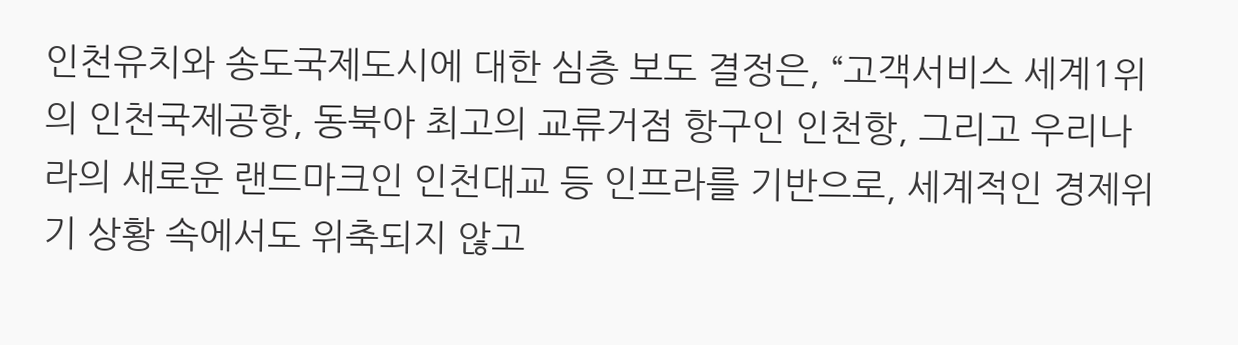인천유치와 송도국제도시에 대한 심층 보도 결정은, “고객서비스 세계1위의 인천국제공항, 동북아 최고의 교류거점 항구인 인천항, 그리고 우리나라의 새로운 랜드마크인 인천대교 등 인프라를 기반으로, 세계적인 경제위기 상황 속에서도 위축되지 않고